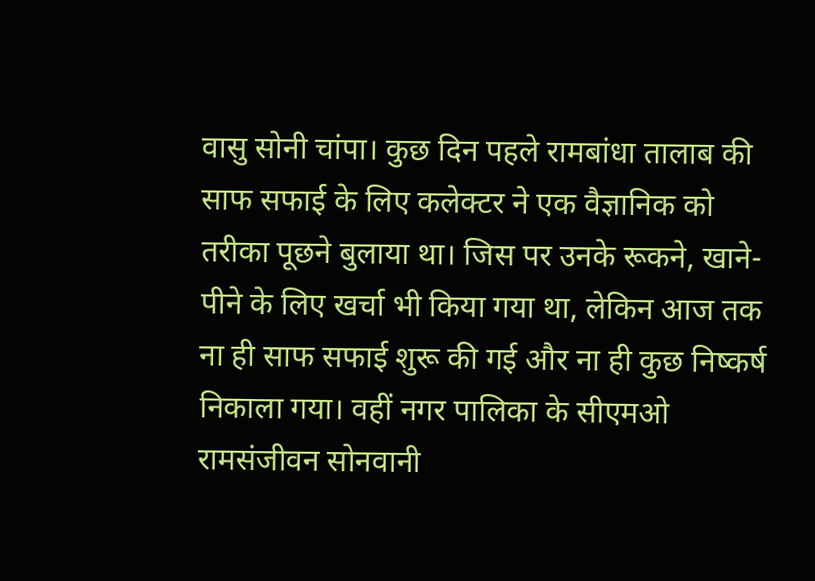वासु सोनी चांपा। कुछ दिन पहले रामबांधा तालाब की साफ सफाई के लिए कलेक्टर ने एक वैज्ञानिक को तरीका पूछने बुलाया था। जिस पर उनके रूकने, खाने-पीने के लिए खर्चा भी किया गया था, लेकिन आज तक ना ही साफ सफाई शुरू की गई और ना ही कुछ निष्कर्ष निकाला गया। वहीं नगर पालिका के सीएमओ रामसंजीवन सोनवानी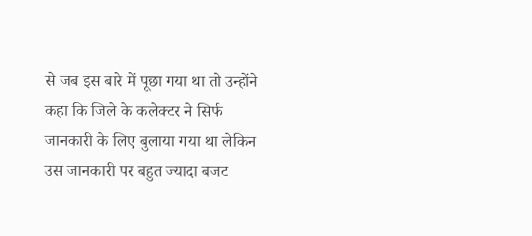से जब इस बारे में पूछा गया था तो उन्होंने कहा कि जिले के कलेक्टर ने सिर्फ जानकारी के लिए बुलाया गया था लेकिन उस जानकारी पर बहुत ज्यादा बजट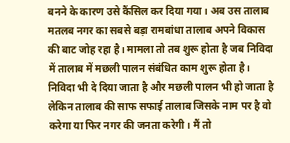बनने के कारण उसे कैंसिल कर दिया गया। अब उस तालाब मतलब नगर का सबसे बड़ा रामबांधा तालाब अपने विकास की बाट जोह रहा है। मामला तो तब शुरू होता है जब निविदा में तालाब में मछली पालन संबंधित काम शुरू होता है। निविदा भी दे दिया जाता है और मछली पालन भी हो जाता है लेकिन तालाब की साफ सफाई तालाब जिसके नाम पर है वो करेगा या फिर नगर की जनता करेगी। मैं तो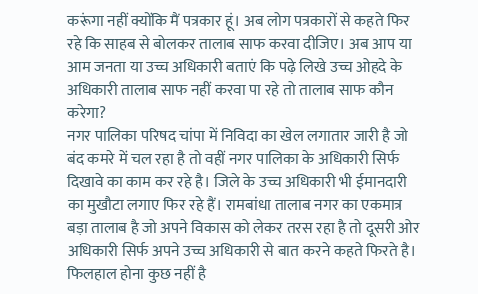करूंगा नहीं क्योंकि मैं पत्रकार हूं। अब लोग पत्रकारों से कहते फिर रहे कि साहब से बोलकर तालाब साफ करवा दीजिए। अब आप या आम जनता या उच्च अधिकारी बताएं कि पढ़े लिखे उच्च ओहदे के अधिकारी तालाब साफ नहीं करवा पा रहे तो तालाब साफ कौन करेगा?
नगर पालिका परिषद चांपा में निविदा का खेल लगातार जारी है जो बंद कमरे में चल रहा है तो वहीं नगर पालिका के अधिकारी सिर्फ दिखावे का काम कर रहे है। जिले के उच्च अधिकारी भी ईमानदारी का मुखौटा लगाए फिर रहे हैं। रामबांधा तालाब नगर का एकमात्र बड़ा तालाब है जो अपने विकास को लेकर तरस रहा है तो दूसरी ओर अधिकारी सिर्फ अपने उच्च अधिकारी से बात करने कहते फिरते है। फिलहाल होना कुछ नहीं है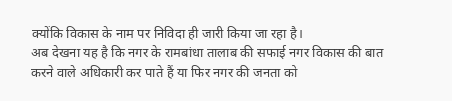क्योंकि विकास के नाम पर निविदा ही जारी किया जा रहा है।
अब देखना यह है कि नगर के रामबांधा तालाब की सफाई नगर विकास की बात करने वाले अधिकारी कर पाते हैं या फिर नगर की जनता को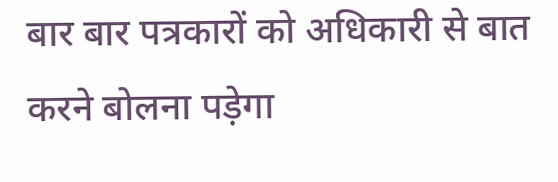बार बार पत्रकारों को अधिकारी से बात करने बोलना पड़ेगा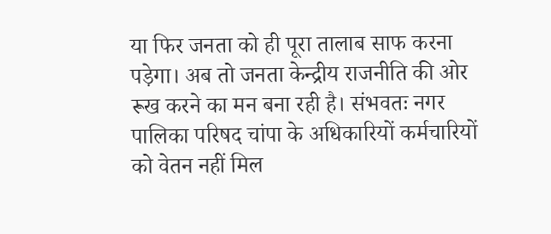या फिर जनता को ही पूरा तालाब साफ करना पड़ेगा। अब तो जनता केन्द्रीय राजनीति की ओर रूख करने का मन बना रही है। संभवतः नगर पालिका परिषद चांपा के अधिकारियों कर्मचारियों को वेतन नहीं मिल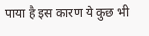पाया है इस कारण ये कुछ भी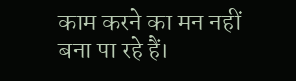काम करने का मन नहीं बना पा रहे हैं।